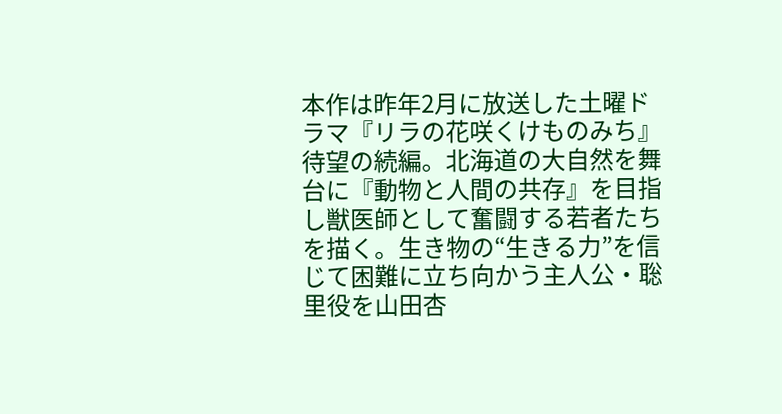本作は昨年2月に放送した土曜ドラマ『リラの花咲くけものみち』待望の続編。北海道の大自然を舞台に『動物と人間の共存』を目指し獣医師として奮闘する若者たちを描く。生き物の“生きる力”を信じて困難に立ち向かう主人公・聡里役を山田杏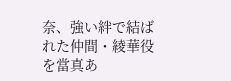奈、強い絆で結ばれた仲間・綾華役を當真あ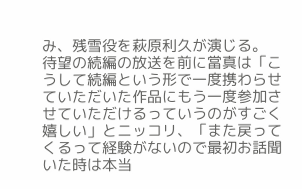み、残雪役を萩原利久が演じる。
待望の続編の放送を前に當真は「こうして続編という形で一度携わらせていただいた作品にもう一度参加させていただけるっていうのがすごく嬉しい」とニッコリ、「また戻ってくるって経験がないので最初お話聞いた時は本当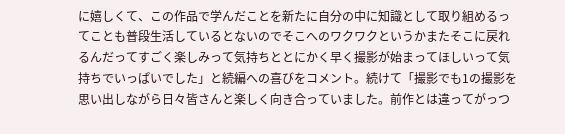に嬉しくて、この作品で学んだことを新たに自分の中に知識として取り組めるってことも普段生活しているとないのでそこへのワクワクというかまたそこに戻れるんだってすごく楽しみって気持ちととにかく早く撮影が始まってほしいって気持ちでいっぱいでした」と続編への喜びをコメント。続けて「撮影でも1の撮影を思い出しながら日々皆さんと楽しく向き合っていました。前作とは違ってがっつ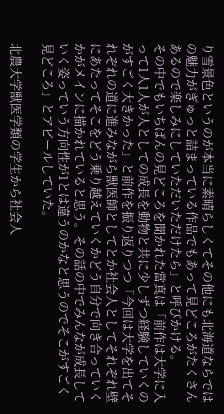り雪景色というのが本当に素晴らしくてその他にも北海道ならではの魅力がぎゅっと詰まっている作品でもあって見どころがたくさんあるので楽しみにしていただいただけたら」と呼びかける。
その中でもいちばんの見どころを聞かれた當真は「前作は大学に入って1人1人が人としての成長を動物と共に少しずつ経験していくのがすごく大きかった」と前作を振り返りつつ「今回は大学を出てそれぞれの道に進みながら獣医師としてとか社会人としてそれぞれ壁にあたってそこをどう乗り越えていくかどう自分で向き合っていくかがメインに描かれていると思う。その話の中でみんなが成長していく姿っていう方向性が1とは違うのかなと思うのでそこがすごく見どころ」とアピールしていた。

北農大学獣医学類の学生から社会人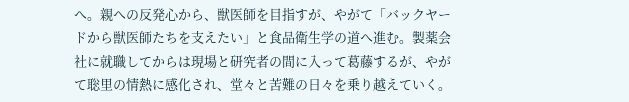へ。親への反発心から、獣医師を目指すが、やがて「バックヤードから獣医師たちを支えたい」と食品衛生学の道へ進む。製薬会社に就職してからは現場と研究者の間に入って葛藤するが、やがて聡里の情熱に感化され、堂々と苦難の日々を乗り越えていく。